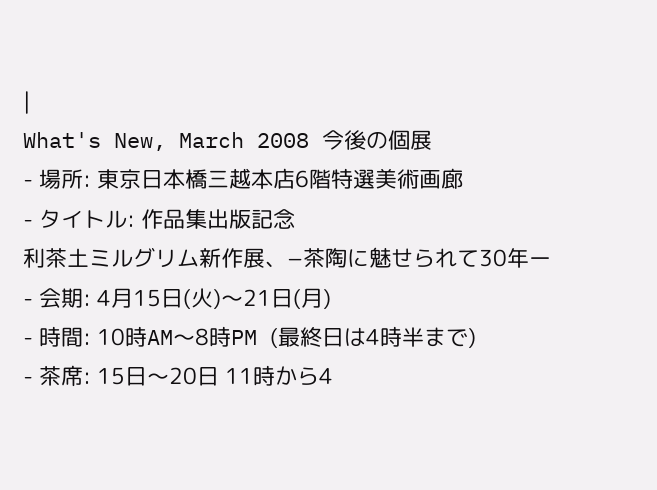|
What's New, March 2008 今後の個展
- 場所: 東京日本橋三越本店6階特選美術画廊
- タイトル: 作品集出版記念
利茶土ミルグリム新作展、−茶陶に魅せられて30年ー
- 会期: 4月15日(火)〜21日(月)
- 時間: 10時AM〜8時PM (最終日は4時半まで)
- 茶席: 15日〜20日 11時から4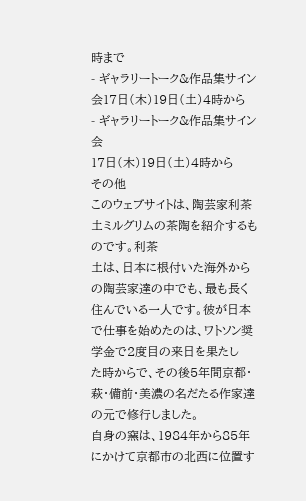時まで
- ギャラリートーク&作品集サイン会17日(木)19日(土)4時から
- ギャラリートーク&作品集サイン会
17日(木)19日(土)4時から
その他
このウェブサイトは、陶芸家利茶土ミルグリムの茶陶を紹介するものです。利茶
土は、日本に根付いた海外からの陶芸家達の中でも、最も長く住んでいる一人です。彼が日本で仕事を始めたのは、ワトソン奨学金で2度目の来日を果たし
た時からで、その後5年間京都・萩・備前・美濃の名だたる作家達の元で修行しました。
自身の窯は、1984年から85年にかけて京都市の北西に位置す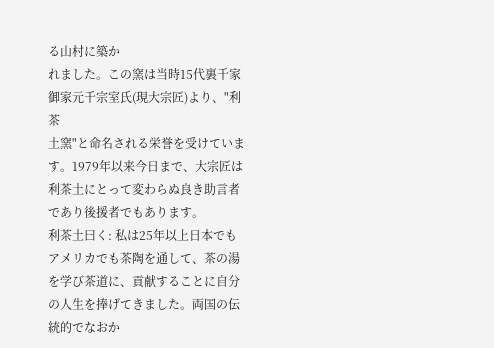る山村に築か
れました。この窯は当時15代裏千家御家元千宗室氏(現大宗匠)より、"利茶
土窯"と命名される栄誉を受けています。1979年以来今日まで、大宗匠は利茶土にとって変わらぬ良き助言者であり後援者でもあります。
利茶土曰く: 私は25年以上日本でもアメリカでも茶陶を通して、茶の湯を学び茶道に、貢献することに自分の人生を捧げてきました。両国の伝統的でなおか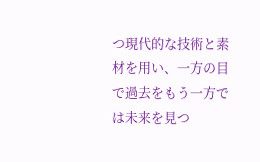つ現代的な技術と素材を用い、一方の目で過去をもう一方では未来を見つ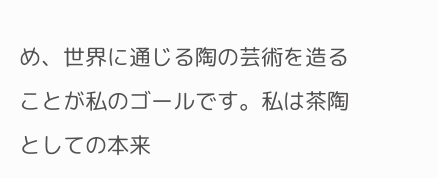め、世界に通じる陶の芸術を造ることが私のゴールです。私は茶陶としての本来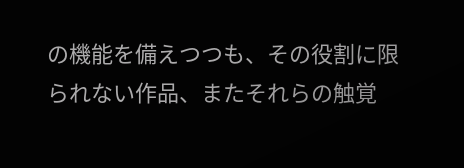の機能を備えつつも、その役割に限られない作品、またそれらの触覚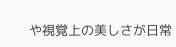や視覚上の美しさが日常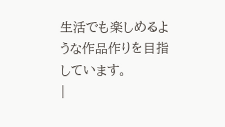生活でも楽しめるような作品作りを目指しています。
|